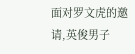面对罗文虎的邀请,英俊男子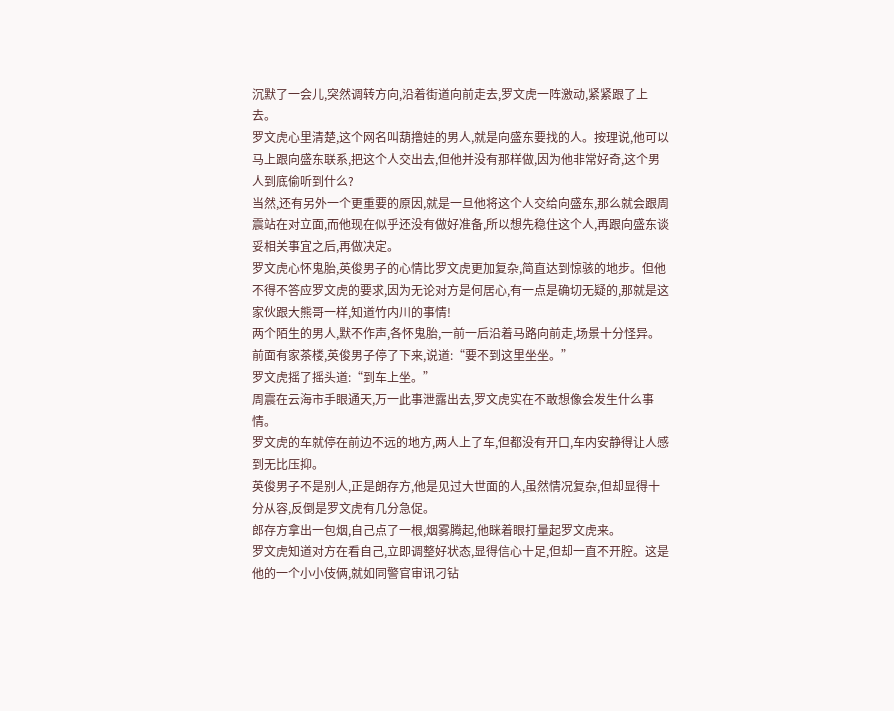沉默了一会儿,突然调转方向,沿着街道向前走去,罗文虎一阵激动,紧紧跟了上去。
罗文虎心里清楚,这个网名叫葫撸娃的男人,就是向盛东要找的人。按理说,他可以马上跟向盛东联系,把这个人交出去,但他并没有那样做,因为他非常好奇,这个男人到底偷听到什么?
当然,还有另外一个更重要的原因,就是一旦他将这个人交给向盛东,那么就会跟周震站在对立面,而他现在似乎还没有做好准备,所以想先稳住这个人,再跟向盛东谈妥相关事宜之后,再做决定。
罗文虎心怀鬼胎,英俊男子的心情比罗文虎更加复杂,简直达到惊骇的地步。但他不得不答应罗文虎的要求,因为无论对方是何居心,有一点是确切无疑的,那就是这家伙跟大熊哥一样,知道竹内川的事情!
两个陌生的男人,默不作声,各怀鬼胎,一前一后沿着马路向前走,场景十分怪异。
前面有家茶楼,英俊男子停了下来,说道:“要不到这里坐坐。”
罗文虎摇了摇头道:“到车上坐。”
周震在云海市手眼通天,万一此事泄露出去,罗文虎实在不敢想像会发生什么事情。
罗文虎的车就停在前边不远的地方,两人上了车,但都没有开口,车内安静得让人感到无比压抑。
英俊男子不是别人,正是朗存方,他是见过大世面的人,虽然情况复杂,但却显得十分从容,反倒是罗文虎有几分急促。
郎存方拿出一包烟,自己点了一根,烟雾腾起,他眯着眼打量起罗文虎来。
罗文虎知道对方在看自己,立即调整好状态,显得信心十足,但却一直不开腔。这是他的一个小小伎俩,就如同警官审讯刁钻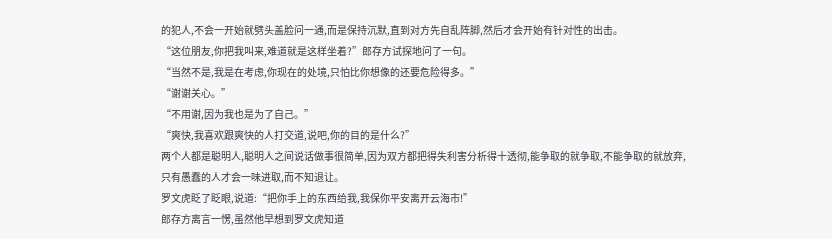的犯人,不会一开始就劈头盖脸问一通,而是保持沉默,直到对方先自乱阵脚,然后才会开始有针对性的出击。
“这位朋友,你把我叫来,难道就是这样坐着?”郎存方试探地问了一句。
“当然不是,我是在考虑,你现在的处境,只怕比你想像的还要危险得多。”
“谢谢关心。”
“不用谢,因为我也是为了自己。”
“爽快,我喜欢跟爽快的人打交道,说吧,你的目的是什么?”
两个人都是聪明人,聪明人之间说话做事很简单,因为双方都把得失利害分析得十透彻,能争取的就争取,不能争取的就放弃,只有愚蠢的人才会一味进取,而不知退让。
罗文虎眨了眨眼,说道:“把你手上的东西给我,我保你平安离开云海市!”
郎存方离言一愣,虽然他早想到罗文虎知道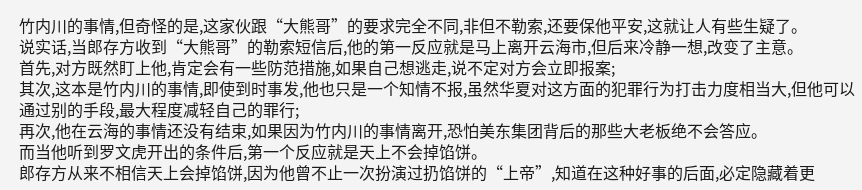竹内川的事情,但奇怪的是,这家伙跟“大熊哥”的要求完全不同,非但不勒索,还要保他平安,这就让人有些生疑了。
说实话,当郎存方收到“大熊哥”的勒索短信后,他的第一反应就是马上离开云海市,但后来冷静一想,改变了主意。
首先,对方既然盯上他,肯定会有一些防范措施,如果自己想逃走,说不定对方会立即报案;
其次,这本是竹内川的事情,即使到时事发,他也只是一个知情不报,虽然华夏对这方面的犯罪行为打击力度相当大,但他可以通过别的手段,最大程度减轻自己的罪行;
再次,他在云海的事情还没有结束,如果因为竹内川的事情离开,恐怕美东集团背后的那些大老板绝不会答应。
而当他听到罗文虎开出的条件后,第一个反应就是天上不会掉馅饼。
郎存方从来不相信天上会掉馅饼,因为他曾不止一次扮演过扔馅饼的“上帝”,知道在这种好事的后面,必定隐藏着更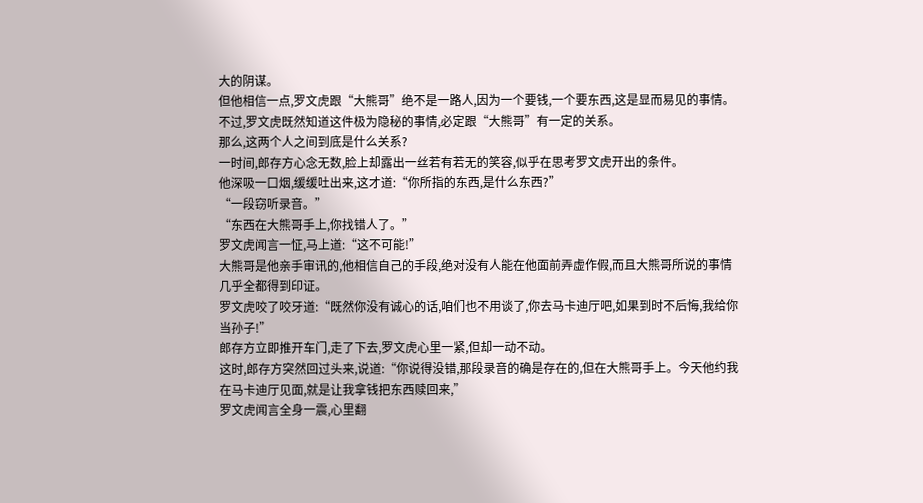大的阴谋。
但他相信一点,罗文虎跟“大熊哥”绝不是一路人,因为一个要钱,一个要东西,这是显而易见的事情。
不过,罗文虎既然知道这件极为隐秘的事情,必定跟“大熊哥”有一定的关系。
那么,这两个人之间到底是什么关系?
一时间,郎存方心念无数,脸上却露出一丝若有若无的笑容,似乎在思考罗文虎开出的条件。
他深吸一口烟,缓缓吐出来,这才道:“你所指的东西,是什么东西?”
“一段窃听录音。”
“东西在大熊哥手上,你找错人了。”
罗文虎闻言一怔,马上道:“这不可能!”
大熊哥是他亲手审讯的,他相信自己的手段,绝对没有人能在他面前弄虚作假,而且大熊哥所说的事情几乎全都得到印证。
罗文虎咬了咬牙道:“既然你没有诚心的话,咱们也不用谈了,你去马卡迪厅吧,如果到时不后悔,我给你当孙子!”
郎存方立即推开车门,走了下去,罗文虎心里一紧,但却一动不动。
这时,郎存方突然回过头来,说道:“你说得没错,那段录音的确是存在的,但在大熊哥手上。今天他约我在马卡迪厅见面,就是让我拿钱把东西赎回来,”
罗文虎闻言全身一震,心里翻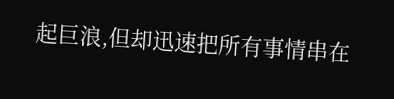起巨浪,但却迅速把所有事情串在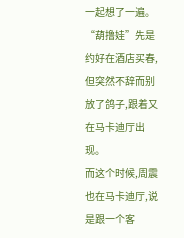一起想了一遍。
“葫撸娃”先是约好在酒店买春,但突然不辞而别放了鸽子,跟着又在马卡迪厅出现。
而这个时候,周震也在马卡迪厅,说是跟一个客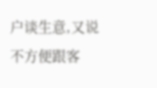户谈生意,又说不方便跟客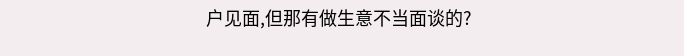户见面,但那有做生意不当面谈的?